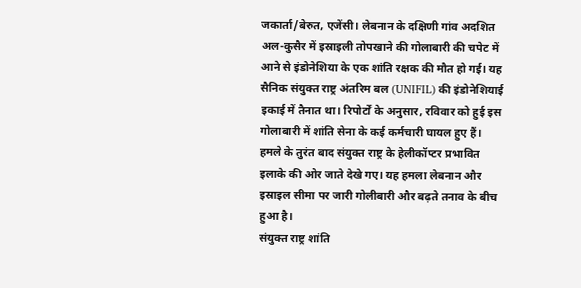जकार्ता/बेरुत, एजेंसी। लेबनान के दक्षिणी गांव अदशित अल-कुसैर में इस्राइली तोपखाने की गोलाबारी की चपेट में आने से इंडोनेशिया के एक शांति रक्षक की मौत हो गई। यह सैनिक संयुक्त राष्ट्र अंतरिम बल (UNIFIL) की इंडोनेशियाई इकाई में तैनात था। रिपोर्टों के अनुसार, रविवार को हुई इस गोलाबारी में शांति सेना के कई कर्मचारी घायल हुए हैं। हमले के तुरंत बाद संयुक्त राष्ट्र के हेलीकॉप्टर प्रभावित इलाके की ओर जाते देखे गए। यह हमला लेबनान और इस्राइल सीमा पर जारी गोलीबारी और बढ़ते तनाव के बीच हुआ है।
संयुक्त राष्ट्र शांति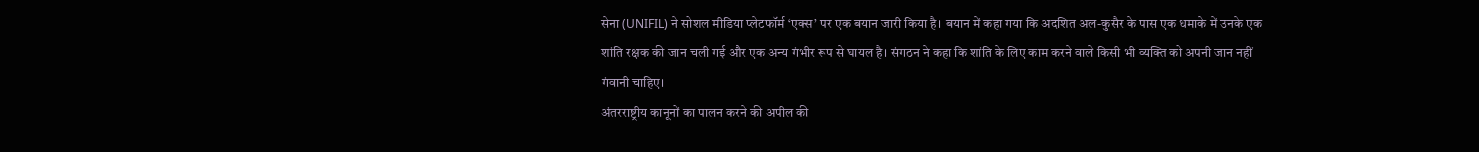सेना (UNIFIL) ने सोशल मीडिया प्लेटफॉर्म ‘एक्स’ पर एक बयान जारी किया है। बयान में कहा गया कि अदशित अल-कुसैर के पास एक धमाके में उनके एक शांति रक्षक की जान चली गई और एक अन्य गंभीर रूप से घायल है। संगठन ने कहा कि शांति के लिए काम करने वाले किसी भी व्यक्ति को अपनी जान नहीं गंवानी चाहिए।
अंतरराष्ट्रीय कानूनों का पालन करने की अपील की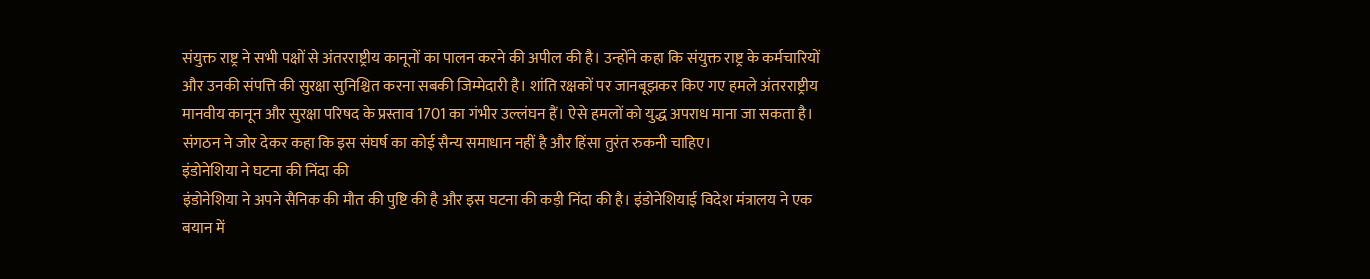संयुक्त राष्ट्र ने सभी पक्षों से अंतरराष्ट्रीय कानूनों का पालन करने की अपील की है। उन्होंने कहा कि संयुक्त राष्ट्र के कर्मचारियों और उनकी संपत्ति की सुरक्षा सुनिश्चित करना सबकी जिम्मेदारी है। शांति रक्षकों पर जानबूझकर किए गए हमले अंतरराष्ट्रीय मानवीय कानून और सुरक्षा परिषद के प्रस्ताव 1701 का गंभीर उल्लंघन हैं। ऐसे हमलों को युद्ध अपराध माना जा सकता है। संगठन ने जोर देकर कहा कि इस संघर्ष का कोई सैन्य समाधान नहीं है और हिंसा तुरंत रुकनी चाहिए।
इंडोनेशिया ने घटना की निंदा की
इंडोनेशिया ने अपने सैनिक की मौत की पुष्टि की है और इस घटना की कड़ी निंदा की है। इंडोनेशियाई विदेश मंत्रालय ने एक बयान में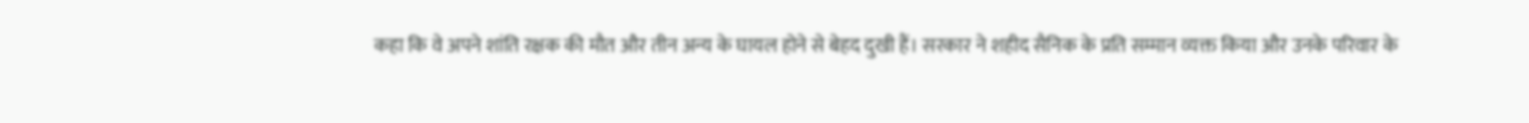कहा कि वे अपने शांति रक्षक की मौत और तीन अन्य के घायल होने से बेहद दुखी हैं। सरकार ने शहीद सैनिक के प्रति सम्मान व्यक्त किया और उनके परिवार के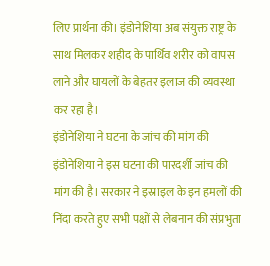लिए प्रार्थना की। इंडोनेशिया अब संयुक्त राष्ट्र के साथ मिलकर शहीद के पार्थिव शरीर को वापस लाने और घायलों के बेहतर इलाज की व्यवस्था कर रहा है।
इंडोनेशिया ने घटना के जांच की मांग की
इंडोनेशिया ने इस घटना की पारदर्शी जांच की मांग की है। सरकार ने इस्राइल के इन हमलों की निंदा करते हुए सभी पक्षों से लेबनान की संप्रभुता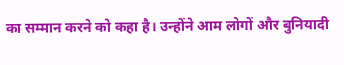का सम्मान करने को कहा है। उन्होंने आम लोगों और बुनियादी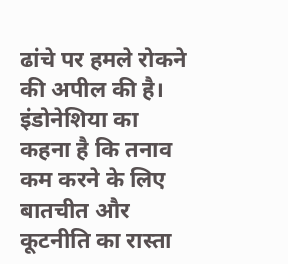ढांचे पर हमले रोकने की अपील की है। इंडोनेशिया का कहना है कि तनाव कम करने के लिए बातचीत और कूटनीति का रास्ता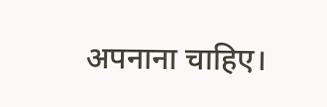अपनाना चाहिए।